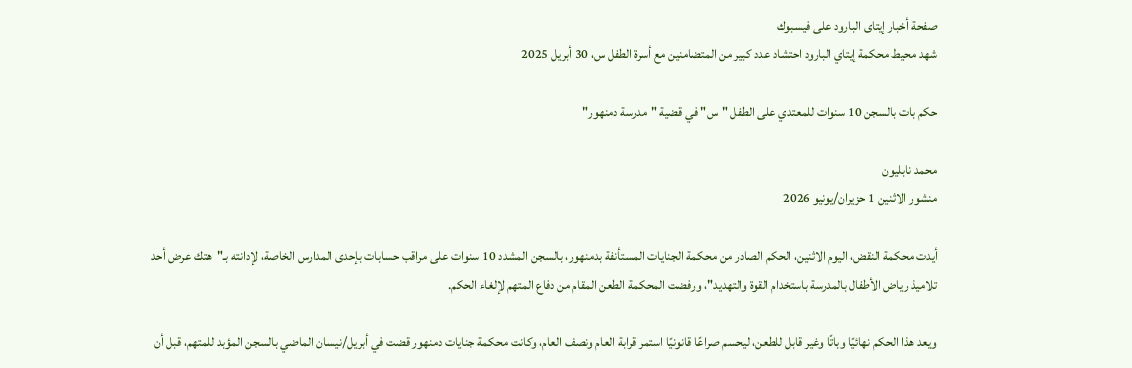صفحة أخبار إيتاى البارود على فيسبوك
شهد محيط محكمة إيتاي البارود احتشاد عدد كبير من المتضامنين مع أسرة الطفل س، 30 أبريل 2025

حكم بات بالسجن 10 سنوات للمعتدي على الطفل "س" في قضية "مدرسة دمنهور"

محمد نابليون
منشور الاثنين 1 حزيران/يونيو 2026

أيدت محكمة النقض، اليوم الاثنين، الحكم الصادر من محكمة الجنايات المستأنفة بدمنهور، بالسجن المشدد 10 سنوات على مراقب حسابات بإحدى المدارس الخاصة، لإدانته بـ"هتك عرض أحد تلاميذ رياض الأطفال بالمدرسة باستخدام القوة والتهديد"، ورفضت المحكمة الطعن المقام من دفاع المتهم لإلغاء الحكم.

ويعد هذا الحكم نهائيًا وباتًا وغير قابل للطعن، ليحسم صراعًا قانونيًا استمر قرابة العام ونصف العام، وكانت محكمة جنايات دمنهور قضت في أبريل/نيسان الماضي بالسجن المؤبد للمتهم، قبل أن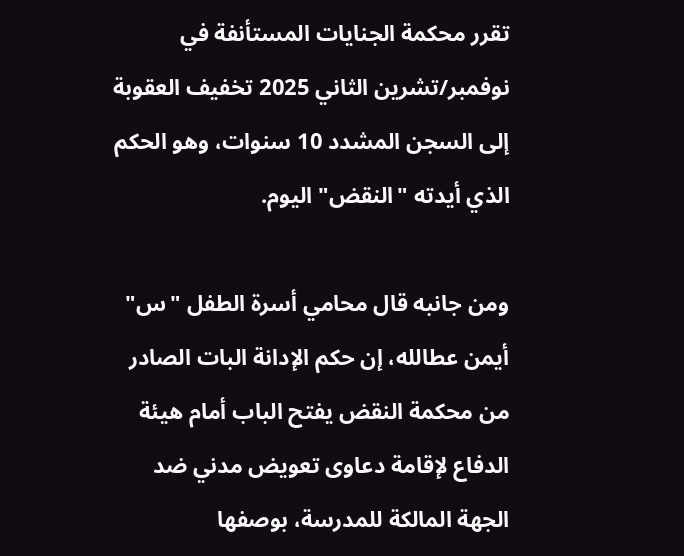تقرر محكمة الجنايات المستأنفة في نوفمبر/تشرين الثاني 2025 تخفيف العقوبة إلى السجن المشدد 10 سنوات، وهو الحكم الذي أيدته "النقض" اليوم.

ومن جانبه قال محامي أسرة الطفل "س" أيمن عطالله، إن حكم الإدانة البات الصادر من محكمة النقض يفتح الباب أمام هيئة الدفاع لإقامة دعاوى تعويض مدني ضد الجهة المالكة للمدرسة، بوصفها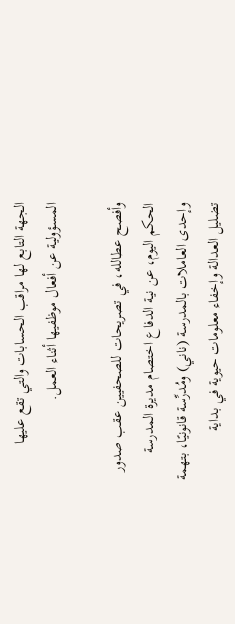الجهة التابع لها مراقب الحسابات والتي تقع عليها المسؤولية عن أفعال موظفيها أثناء العمل.

وأفصح عطالله، في تصريحات للصحفيين عقب صدور الحكم اليوم، عن نية الدفاع اختصام مديرة المدرسة وإحدى العاملات بالمدرسة (ناني) ومُدرِّسة قانونيًا، بتهمة تضليل العدالة وإخفاء معلومات حيوية في بداية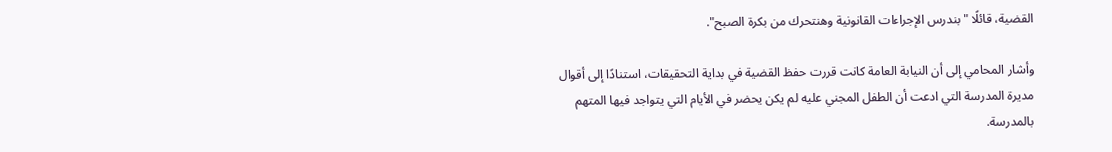القضية، قائلًا "بندرس الإجراءات القانونية وهنتحرك من بكرة الصبح".

وأشار المحامي إلى أن النيابة العامة كانت قررت حفظ القضية في بداية التحقيقات، استنادًا إلى أقوال مديرة المدرسة التي ادعت أن الطفل المجني عليه لم يكن يحضر في الأيام التي يتواجد فيها المتهم بالمدرسة.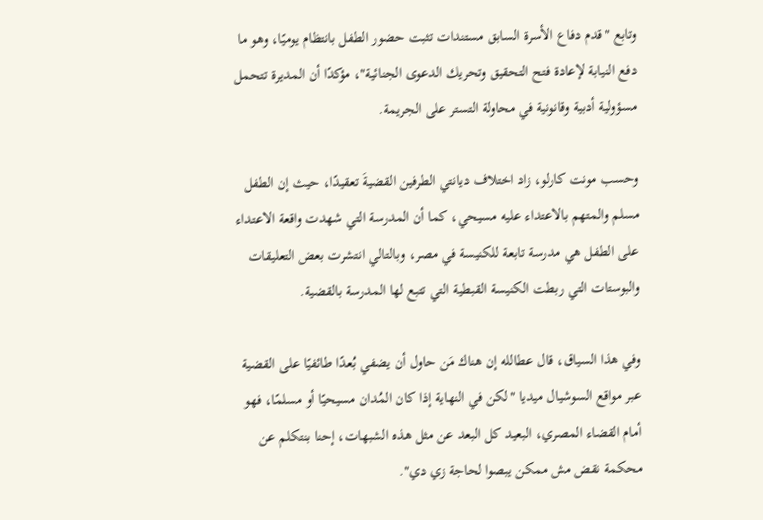وتابع "قدم دفاع الأسرة السابق مستندات تثبت حضور الطفل بانتظام يوميًا، وهو ما دفع النيابة لإعادة فتح التحقيق وتحريك الدعوى الجنائية"، مؤكدًا أن المديرة تتحمل مسؤولية أدبية وقانونية في محاولة التستر على الجريمة.

وحسب مونت كارلو، زاد اختلاف ديانتي الطرفين القضيةَ تعقيدًا، حيث إن الطفل مسلم والمتهم بالاعتداء عليه مسيحي، كما أن المدرسة التي شهدت واقعة الاعتداء على الطفل هي مدرسة تابعة للكنيسة في مصر، وبالتالي انتشرت بعض التعليقات والبوستات التي ربطت الكنيسة القبطية التي تتبع لها المدرسة بالقضية.

وفي هذا السياق، قال عطالله إن هناك مَن حاول أن يضفي بُعدًا طائفيًا على القضية عبر مواقع السوشيال ميديا "لكن في النهاية إذا كان المُدان مسيحيًا أو مسلمًا، فهو أمام القضاء المصري، البعيد كل البعد عن مثل هذه الشبهات، إحنا بنتكلم عن محكمة نقض مش ممكن يبصوا لحاجة زي دي".